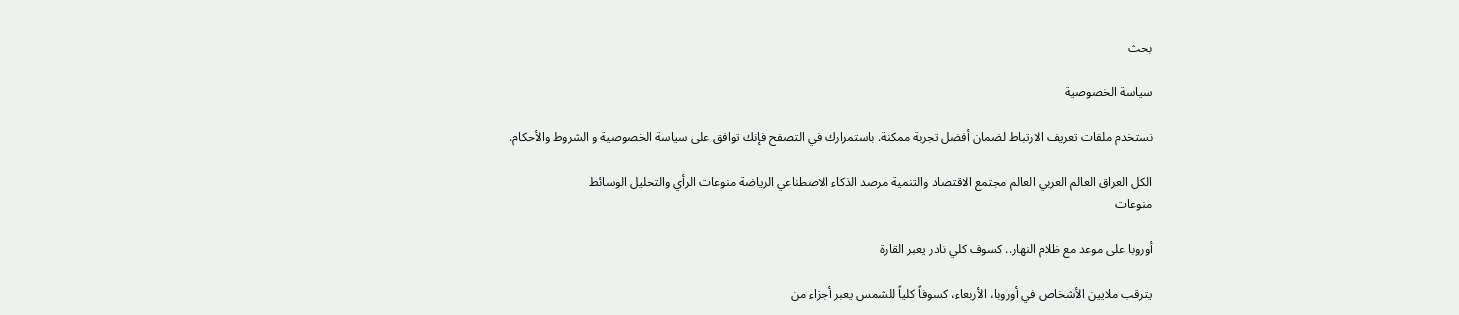بحث

سياسة الخصوصية

نستخدم ملفات تعريف الارتباط لضمان أفضل تجربة ممكنة. باستمرارك في التصفح فإنك توافق على سياسة الخصوصية و الشروط والأحكام.

الكل العراق العالم العربي العالم مجتمع الاقتصاد والتنمية مرصد الذكاء الاصطناعي الرياضة منوعات الرأي والتحليل الوسائط
منوعات

أوروبا على موعد مع ظلام النهار.. كسوف كلي نادر يعبر القارة

يترقب ملايين الأشخاص في أوروبا، الأربعاء، كسوفاً كلياً للشمس يعبر أجزاء من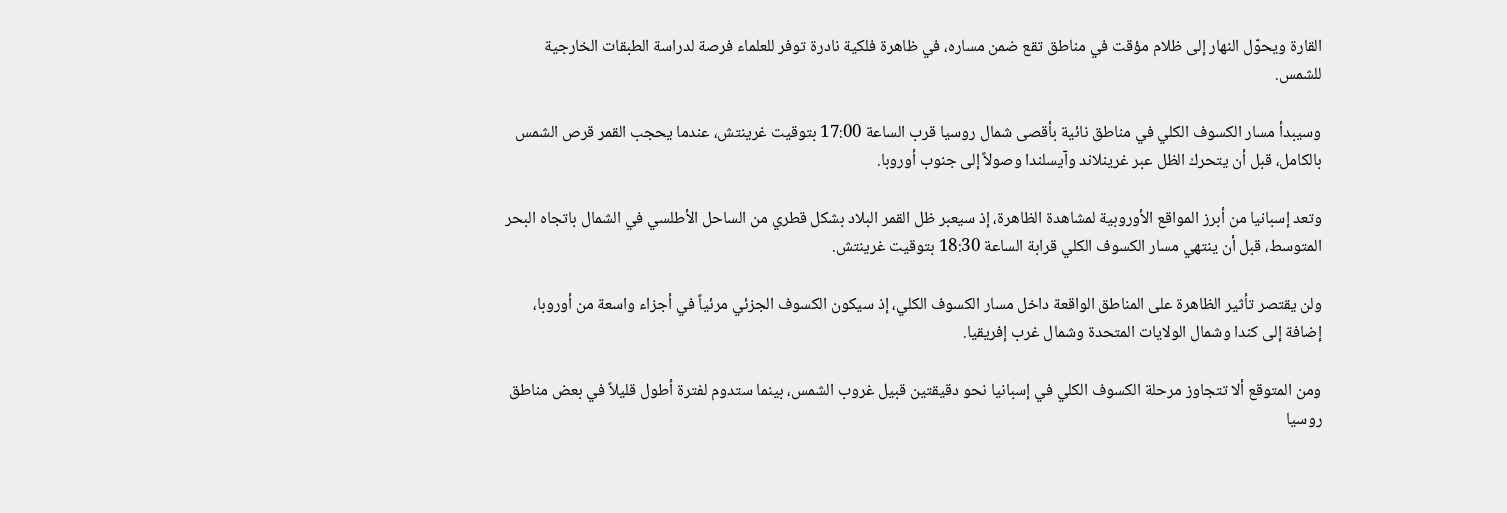القارة ويحوّل النهار إلى ظلام مؤقت في مناطق تقع ضمن مساره، في ظاهرة فلكية نادرة توفر للعلماء فرصة لدراسة الطبقات الخارجية للشمس.

وسيبدأ مسار الكسوف الكلي في مناطق نائية بأقصى شمال روسيا قرب الساعة 17:00 بتوقيت غرينتش، عندما يحجب القمر قرص الشمس بالكامل، قبل أن يتحرك الظل عبر غرينلاند وآيسلندا وصولاً إلى جنوب أوروبا.

وتعد إسبانيا من أبرز المواقع الأوروبية لمشاهدة الظاهرة، إذ سيعبر ظل القمر البلاد بشكل قطري من الساحل الأطلسي في الشمال باتجاه البحر المتوسط، قبل أن ينتهي مسار الكسوف الكلي قرابة الساعة 18:30 بتوقيت غرينتش.

ولن يقتصر تأثير الظاهرة على المناطق الواقعة داخل مسار الكسوف الكلي، إذ سيكون الكسوف الجزئي مرئياً في أجزاء واسعة من أوروبا، إضافة إلى كندا وشمال الولايات المتحدة وشمال غرب إفريقيا.

ومن المتوقع ألا تتجاوز مرحلة الكسوف الكلي في إسبانيا نحو دقيقتين قبيل غروب الشمس، بينما ستدوم لفترة أطول قليلاً في بعض مناطق روسيا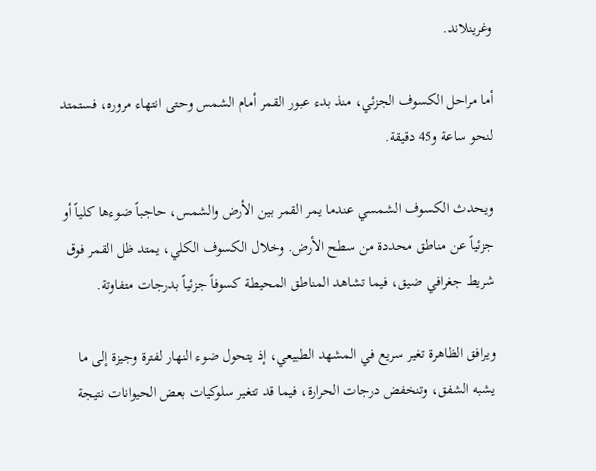وغرينلاند.

أما مراحل الكسوف الجزئي، منذ بدء عبور القمر أمام الشمس وحتى انتهاء مروره، فستمتد لنحو ساعة و45 دقيقة.

ويحدث الكسوف الشمسي عندما يمر القمر بين الأرض والشمس، حاجباً ضوءها كلياً أو جزئياً عن مناطق محددة من سطح الأرض. وخلال الكسوف الكلي، يمتد ظل القمر فوق شريط جغرافي ضيق، فيما تشاهد المناطق المحيطة كسوفاً جزئياً بدرجات متفاوتة.

ويرافق الظاهرة تغير سريع في المشهد الطبيعي، إذ يتحول ضوء النهار لفترة وجيزة إلى ما يشبه الشفق، وتنخفض درجات الحرارة، فيما قد تتغير سلوكيات بعض الحيوانات نتيجة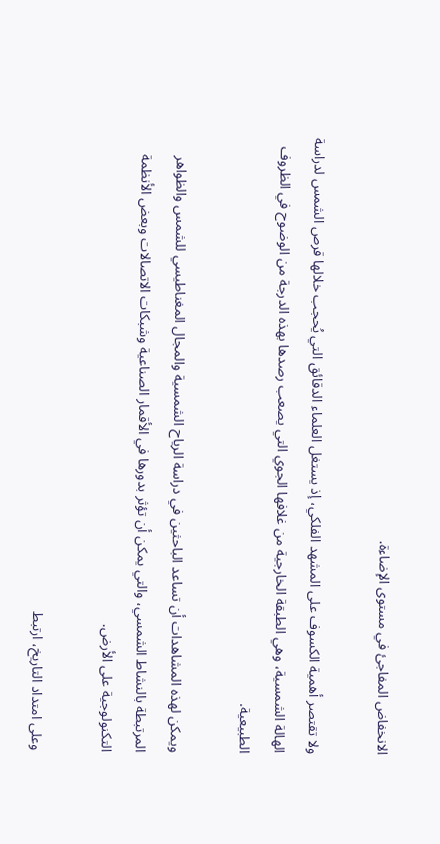الانخفاض المفاجئ في مستوى الإضاءة.

ولا تقتصر أهمية الكسوف على المشهد الفلكي، إذ يستغل العلماء الدقائق التي يُحجب خلالها قرص الشمس لدراسة الهالة الشمسية، وهي الطبقة الخارجية من غلافها الجوي التي يصعب رصدها بهذه الدرجة من الوضوح في الظروف الطبيعية.

ويمكن لهذه المشاهدات أن تساعد الباحثين في دراسة الرياح الشمسية والمجال المغناطيسي للشمس والظواهر المرتبطة بالنشاط الشمسي، والتي يمكن أن تؤثر بدورها في الأقمار الصناعية وشبكات الاتصالات وبعض الأنظمة التكنولوجية على الأرض.

وعلى امتداد التاريخ، ارتبط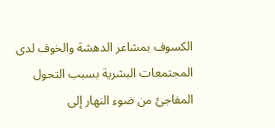الكسوف بمشاعر الدهشة والخوف لدى المجتمعات البشرية بسبب التحول المفاجئ من ضوء النهار إلى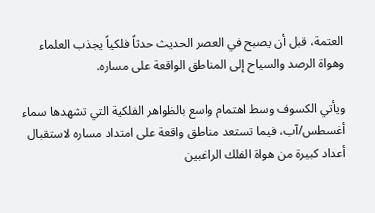العتمة، قبل أن يصبح في العصر الحديث حدثاً فلكياً يجذب العلماء وهواة الرصد والسياح إلى المناطق الواقعة على مساره.

ويأتي الكسوف وسط اهتمام واسع بالظواهر الفلكية التي تشهدها سماء أغسطس/آب، فيما تستعد مناطق واقعة على امتداد مساره لاستقبال أعداد كبيرة من هواة الفلك الراغبين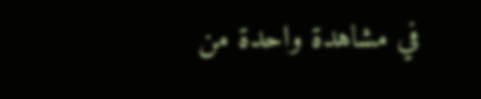في مشاهدة واحدة من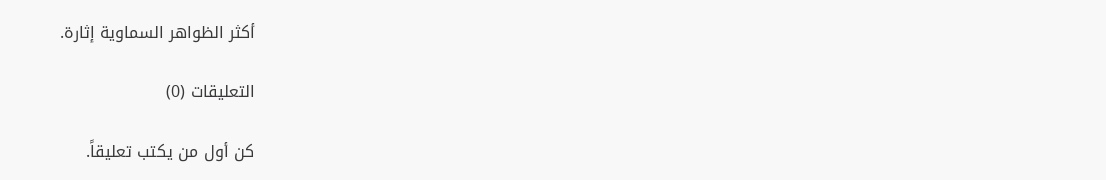أكثر الظواهر السماوية إثارة.

التعليقات (0)

كن أول من يكتب تعليقاً.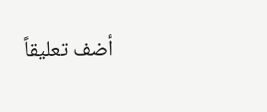أضف تعليقاً